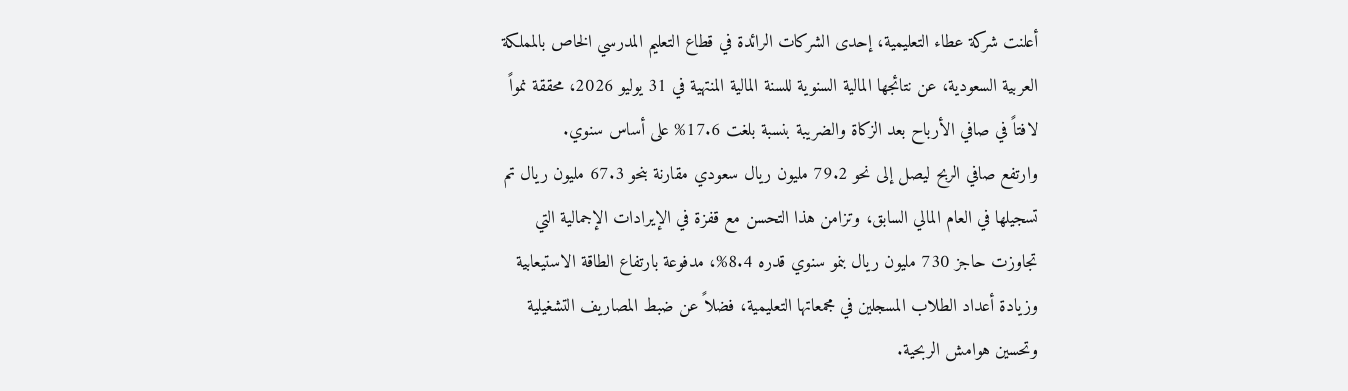أعلنت شركة عطاء التعليمية، إحدى الشركات الرائدة في قطاع التعليم المدرسي الخاص بالمملكة العربية السعودية، عن نتائجها المالية السنوية للسنة المالية المنتهية في 31 يوليو 2026، محققة نمواً لافتاً في صافي الأرباح بعد الزكاة والضريبة بنسبة بلغت 17.6% على أساس سنوي.
وارتفع صافي الربح ليصل إلى نحو 79.2 مليون ريال سعودي مقارنة بنحو 67.3 مليون ريال تم تسجيلها في العام المالي السابق، وتزامن هذا التحسن مع قفزة في الإيرادات الإجمالية التي تجاوزت حاجز 730 مليون ريال بنمو سنوي قدره 8.4%، مدفوعة بارتفاع الطاقة الاستيعابية وزيادة أعداد الطلاب المسجلين في مجمعاتها التعليمية، فضلاً عن ضبط المصاريف التشغيلية وتحسين هوامش الربحية.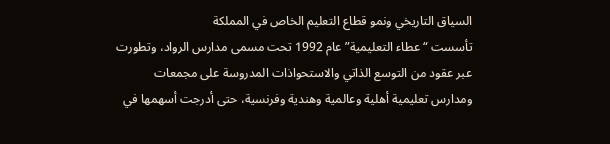السياق التاريخي ونمو قطاع التعليم الخاص في المملكة
تأسست “عطاء التعليمية” عام 1992 تحت مسمى مدارس الرواد، وتطورت عبر عقود من التوسع الذاتي والاستحواذات المدروسة على مجمعات ومدارس تعليمية أهلية وعالمية وهندية وفرنسية، حتى أدرجت أسهمها في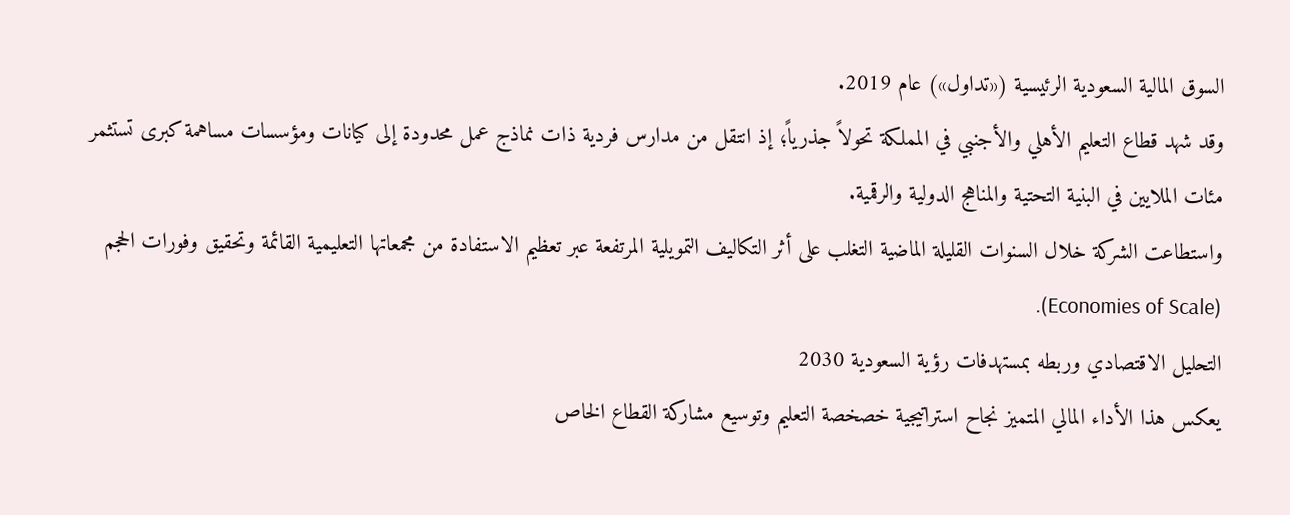السوق المالية السعودية الرئيسية («تداول») عام 2019.
وقد شهد قطاع التعليم الأهلي والأجنبي في المملكة تحولاً جذرياً؛ إذ انتقل من مدارس فردية ذات نماذج عمل محدودة إلى كيانات ومؤسسات مساهمة كبرى تستثمر مئات الملايين في البنية التحتية والمناهج الدولية والرقمية.
واستطاعت الشركة خلال السنوات القليلة الماضية التغلب على أثر التكاليف التمويلية المرتفعة عبر تعظيم الاستفادة من مجمعاتها التعليمية القائمة وتحقيق وفورات الحجم (Economies of Scale).
التحليل الاقتصادي وربطه بمستهدفات رؤية السعودية 2030
يعكس هذا الأداء المالي المتميز نجاح استراتيجية خصخصة التعليم وتوسيع مشاركة القطاع الخاص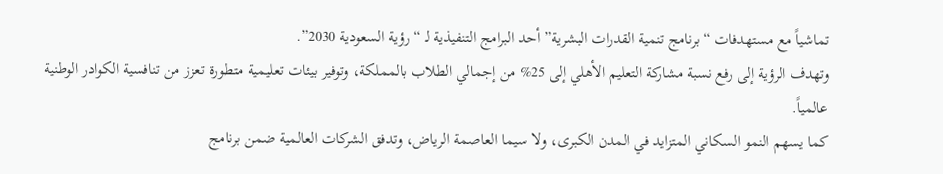تماشياً مع مستهدفات “برنامج تنمية القدرات البشرية” أحد البرامج التنفيذية لـ “رؤية السعودية 2030”.
وتهدف الرؤية إلى رفع نسبة مشاركة التعليم الأهلي إلى 25% من إجمالي الطلاب بالمملكة، وتوفير بيئات تعليمية متطورة تعزز من تنافسية الكوادر الوطنية عالمياً.
كما يسهم النمو السكاني المتزايد في المدن الكبرى، ولا سيما العاصمة الرياض، وتدفق الشركات العالمية ضمن برنامج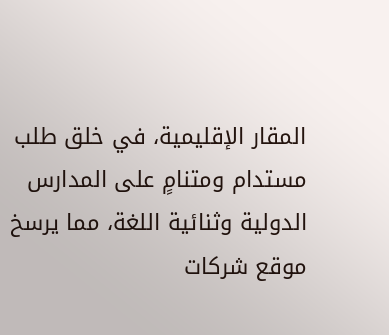المقار الإقليمية، في خلق طلب مستدام ومتنامٍ على المدارس الدولية وثنائية اللغة، مما يرسخ موقع شركات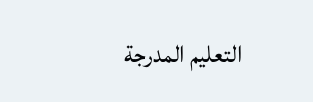التعليم المدرجة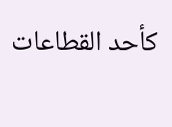كأحد القطاعات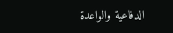الدفاعية والواعدة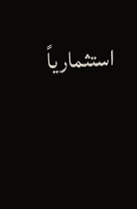استثمارياً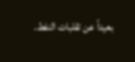بعيداً عن تقلبات النفط.